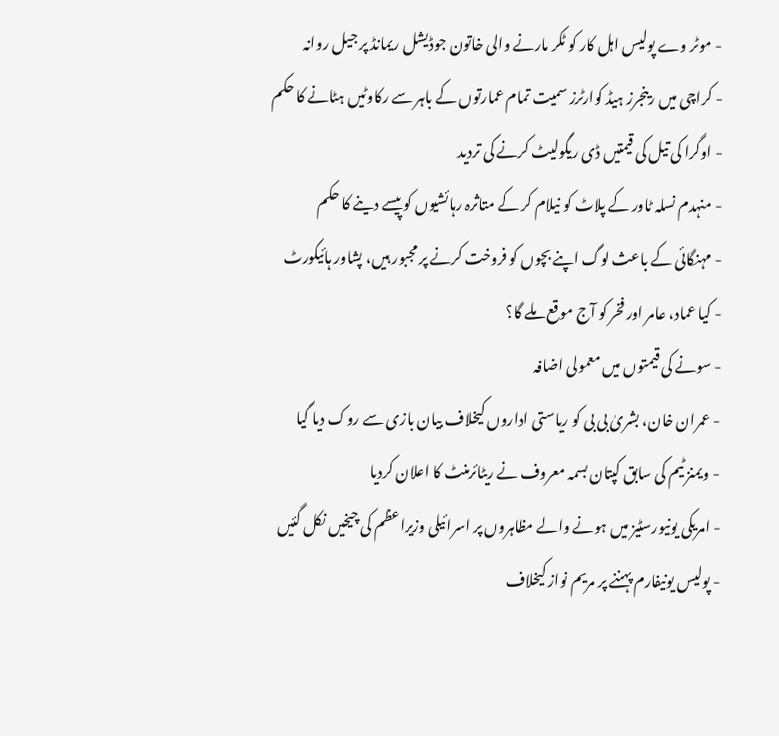- موٹر وے پولیس اہل کار کو ٹکر مارنے والی خاتون جوڈیشل ریمانڈ پر جیل روانہ
- کراچی میں رینجرز ہیڈ کوارٹرز سمیت تمام عمارتوں کے باہر سے رکاوٹیں ہٹانے کا حکم
- اوگرا کی تیل کی قیمتیں ڈی ریگولیٹ کرنے کی تردید
- منہدم نسلہ ٹاور کے پلاٹ کو نیلام کر کے متاثرہ رہائشیوں کو پیسے دینے کا حکم
- مہنگائی کے باعث لوگ اپنے بچوں کو فروخت کرنے پر مجبور ہیں، پشاور ہائیکورٹ
- کیا عماد، عامر اور فخر کو آج موقع ملے گا؟
- سونے کی قیمتوں میں معمولی اضافہ
- عمران خان، بشریٰ بی بی کو ریاستی اداروں کیخلاف بیان بازی سے روک دیا گیا
- ویمنز ٹیم کی سابق کپتان بسمہ معروف نے ریٹائرمنٹ کا اعلان کردیا
- امریکی یونیورسٹیز میں ہونے والے مظاہروں پر اسرائیلی وزیراعظم کی چیخیں نکل گئیں
- پولیس یونیفارم پہننے پر مریم نواز کیخلاف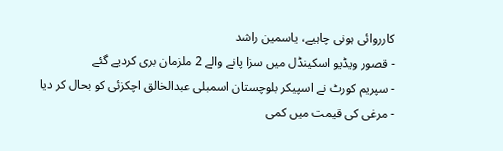کارروائی ہونی چاہیے، یاسمین راشد
- قصور ویڈیو اسکینڈل میں سزا پانے والے 2 ملزمان بری کردیے گئے
- سپریم کورٹ نے اسپیکر بلوچستان اسمبلی عبدالخالق اچکزئی کو بحال کر دیا
- مرغی کی قیمت میں کمی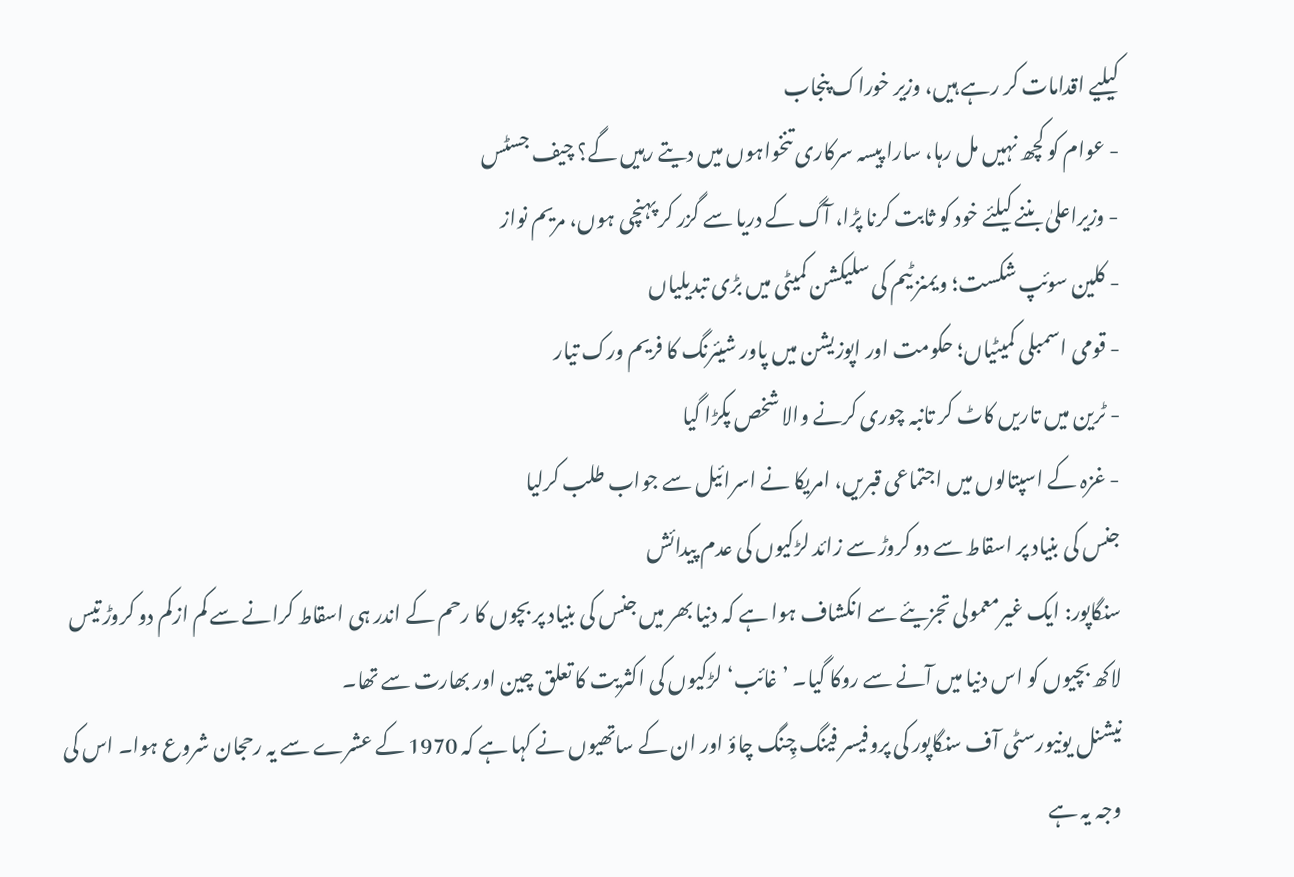کیلیے اقدامات کر رہے ہیں، وزیر خوراک پنجاب
- عوام کو کچھ نہیں مل رہا، سارا پیسہ سرکاری تنخواہوں میں دیتے رہیں گے؟ چیف جسٹس
- وزیراعلیٰ بننے کیلئے خود کو ثابت کرنا پڑا، آگ کے دریا سے گزر کر پہنچی ہوں، مریم نواز
- کلین سوئپ شکست؛ ویمنز ٹیم کی سلیکشن کمیٹی میں بڑی تبدیلیاں
- قومی اسمبلی کمیٹیاں؛ حکومت اور اپوزیشن میں پاور شیئرنگ کا فریم ورک تیار
- ٹرین میں تاریں کاٹ کر تانبہ چوری کرنے والا شخص پکڑا گیا
- غزہ کے اسپتالوں میں اجتماعی قبریں، امریکا نے اسرائیل سے جواب طلب کرلیا
جنس کی بنیاد پر اسقاط سے دو کروڑ سے زائد لڑکیوں کی عدم پیدائش
سنگاپور: ایک غیرمعمولی تجزیئے سے انکشاف ہوا ہے کہ دنیا بھر میں جنس کی بنیاد پر بچوں کا رحم کے اندر ہی اسقاط کرانے سے کم ازکم دو کروڑ تیس لاکھ بچیوں کو اس دنیا میں آنے سے روکا گیا۔ ’غائب‘ لڑکیوں کی اکثریت کا تعلق چین اور بھارت سے تھا۔
نیشنل یونیورسٹی آف سنگاپور کی پروفیسر فینگ چِنگ چاؤ اور ان کے ساتھیوں نے کہا ہے کہ 1970 کے عشرے سے یہ رحجان شروع ہوا۔ اس کی وجہ یہ ہے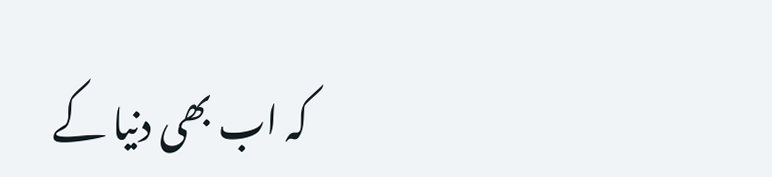کہ اب بھی دنیا کے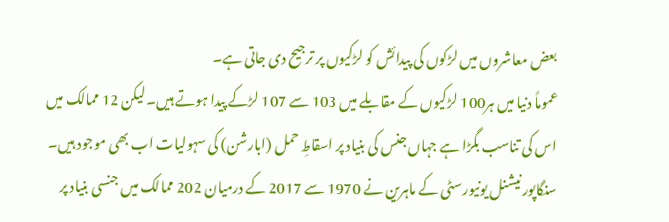بعض معاشروں میں لڑکوں کی پیدائش کو لڑکیوں پر ترجیح دی جاتی ہے۔
عموماً دنیا میں ہر100 لڑکیوں کے مقابلے میں 103 سے 107 لڑکے پیدا ہوتے ہیں۔ لیکن 12 ممالک میں اس کی تناسب بگڑا ہے جہاں جنس کی بنیاد پر اسقاطِ حمل (ابارشن) کی سہولیات اب بھی موجود ہیں۔ سنگاپور نیشنل یونیورسٹی کے ماہرین نے 1970 سے 2017 کے درمیان 202 ممالک میں جنسی بنیاد پر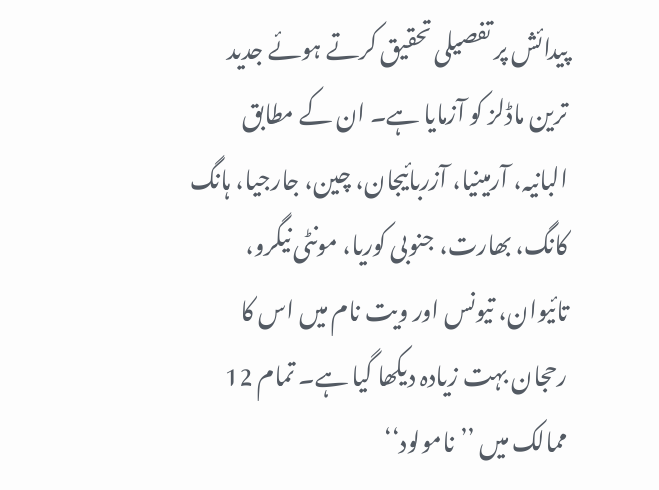پیدائش پر تفصیلی تحقیق کرتے ہوئے جدید ترین ماڈلز کو آزمایا ہے۔ ان کے مطابق البانیہ، آرمینیا، آزربائیجان، چین، جارجیا، ہانگ کانگ، بھارت، جنوبی کوریا، مونٹی نیگرو، تائیوان، تیونس اور ویت نام میں اس کا رحجان بہت زیادہ دیکھا گیا ہے۔ تمام 12 ممالک میں ’’نامولود‘‘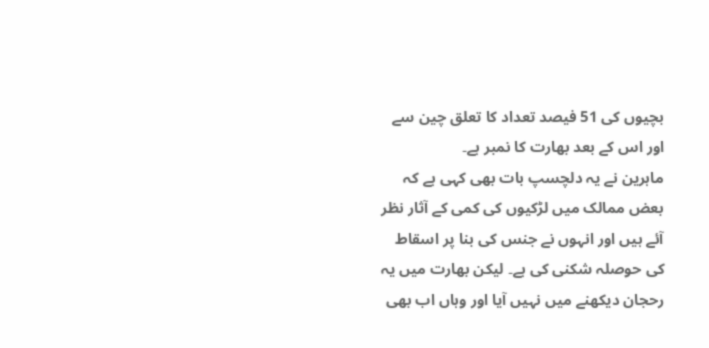بچیوں کی 51 فیصد تعداد کا تعلق چین سے اور اس کے بعد بھارت کا نمبر ہے۔
ماہرین نے یہ دلچسپ بات بھی کہی ہے کہ بعض ممالک میں لڑکیوں کی کمی کے آثار نظر آئے ہیں اور انہوں نے جنس کی بنا پر اسقاط کی حوصلہ شکنی کی ہے۔ لیکن بھارت میں یہ رحجان دیکھنے میں نہیں آیا اور وہاں اب بھی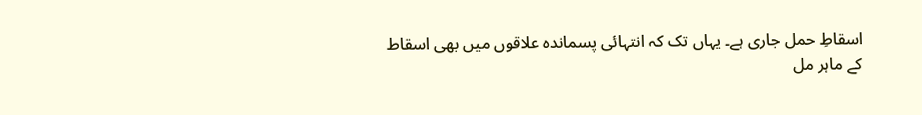اسقاطِ حمل جاری ہے۔ یہاں تک کہ انتہائی پسماندہ علاقوں میں بھی اسقاط کے ماہر مل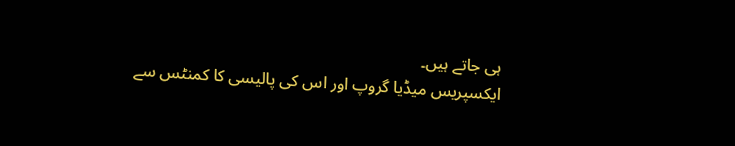ہی جاتے ہیں۔
ایکسپریس میڈیا گروپ اور اس کی پالیسی کا کمنٹس سے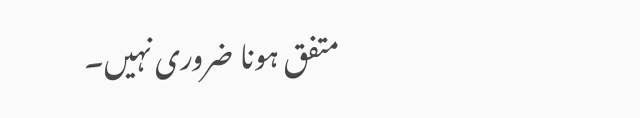متفق ہونا ضروری نہیں۔